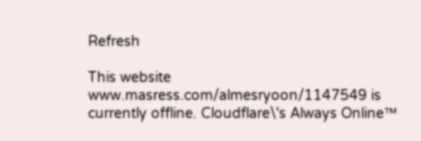Refresh

This website www.masress.com/almesryoon/1147549 is currently offline. Cloudflare\'s Always Online™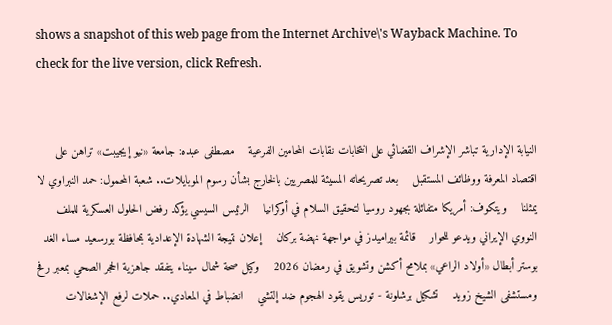shows a snapshot of this web page from the Internet Archive\'s Wayback Machine. To check for the live version, click Refresh.


النيابة الإدارية تباشر الإشراف القضائي على انتخابات نقابات المحامين الفرعية    مصطفى عبده: جامعة «نيو إيجيبت» تراهن على اقتصاد المعرفة ووظائف المستقبل    بعد تصريحاته المسيئة للمصريين بالخارج بشأن رسوم الموبايلات.. شعبة المحمول: حمد النبراوي لا يمثلنا    ويتكوف: أمريكا متفائلة بجهود روسيا لتحقيق السلام في أوكرانيا    الرئيس السيسي يؤكد رفض الحلول العسكرية للملف النووي الإيراني ويدعو للحوار    قائمة بيراميدز في مواجهة نهضة بركان    إعلان نتيجة الشهادة الإعدادية بمحافظة بورسعيد مساء الغد    بوستر أبطال «أولاد الراعي» بملامح أكشن وتشويق في رمضان 2026    وكيل صحة شمال سيناء يتفقد جاهزية الحجر الصحي بمعبر رفح ومستشفى الشيخ زويد    تشكيل برشلونة - توريس يقود الهجوم ضد إلتشي    انضباط في المعادي.. حملات لرفع الإشغالات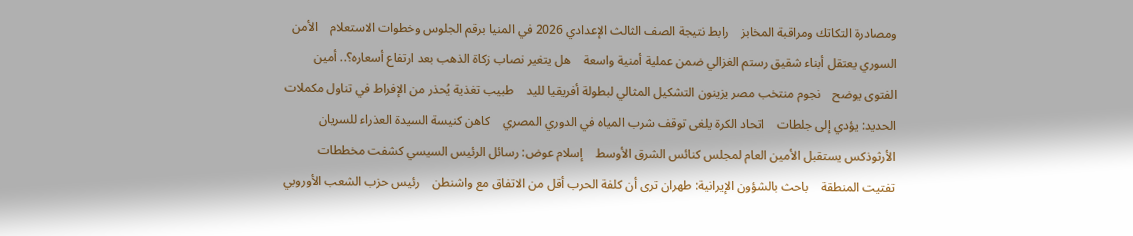ومصادرة التكاتك ومراقبة المخابز    رابط نتيجة الصف الثالث الإعدادي 2026 في المنيا برقم الجلوس وخطوات الاستعلام    الأمن السوري يعتقل أبناء شقيق رستم الغزالي ضمن عملية أمنية واسعة    هل يتغير نصاب زكاة الذهب بعد ارتفاع أسعاره؟.. أمين الفتوى يوضح    نجوم منتخب مصر يزينون التشكيل المثالي لبطولة أفريقيا لليد    طبيب تغذية يُحذر من الإفراط في تناول مكملات الحديد: يؤدي إلى جلطات    اتحاد الكرة يلغى توقف شرب المياه في الدوري المصري    كاهن كنيسة السيدة العذراء للسريان الأرثوذكس يستقبل الأمين العام لمجلس كنائس الشرق الأوسط    إسلام عوض: رسائل الرئيس السيسي كشفت مخططات تفتيت المنطقة    باحث بالشؤون الإيرانية: طهران ترى أن كلفة الحرب أقل من الاتفاق مع واشنطن    رئيس حزب الشعب الأوروبي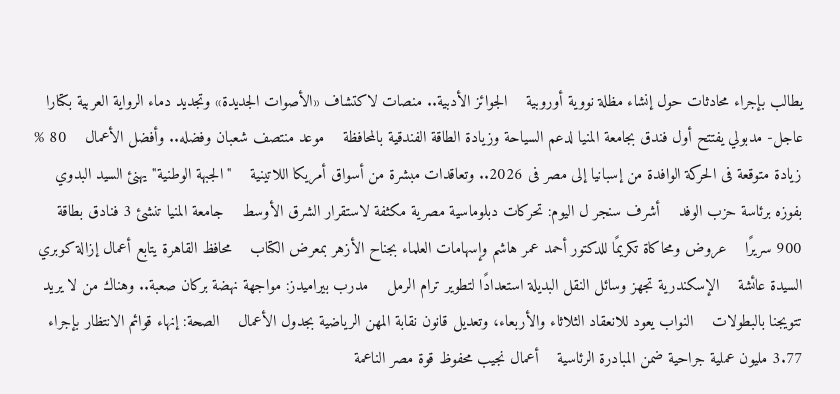يطالب بإجراء محادثات حول إنشاء مظلة نووية أوروبية    الجوائز الأدبية.. منصات لاكتشاف «الأصوات الجديدة» وتجديد دماء الرواية العربية بكتارا    عاجل- مدبولي يفتتح أول فندق بجامعة المنيا لدعم السياحة وزيادة الطاقة الفندقية بالمحافظة    موعد منتصف شعبان وفضله.. وأفضل الأعمال    80 % زيادة متوقعة فى الحركة الوافدة من إسبانيا إلى مصر فى 2026.. وتعاقدات مبشرة من أسواق أمريكا اللاتينية    "الجبهة الوطنية" يهنئ السيد البدوي بفوزه برئاسة حزب الوفد    أشرف سنجر ل اليوم: تحركات دبلوماسية مصرية مكثفة لاستقرار الشرق الأوسط    جامعة المنيا تنشئ 3 فنادق بطاقة 900 سريرًا    عروض ومحاكاة تكريمًا للدكتور أحمد عمر هاشم وإسهامات العلماء بجناح الأزهر بمعرض الكتاب    محافظ القاهرة يتابع أعمال إزالة كوبري السيدة عائشة    الإسكندرية تجهز وسائل النقل البديلة استعدادًا لتطوير ترام الرمل    مدرب بيراميدز: مواجهة نهضة بركان صعبة.. وهناك من لا يريد تتويجنا بالبطولات    النواب يعود للانعقاد الثلاثاء والأربعاء، وتعديل قانون نقابة المهن الرياضية بجدول الأعمال    الصحة: إنهاء قوائم الانتظار بإجراء 3.77 مليون عملية جراحية ضمن المبادرة الرئاسية    أعمال نجيب محفوظ قوة مصر الناعمة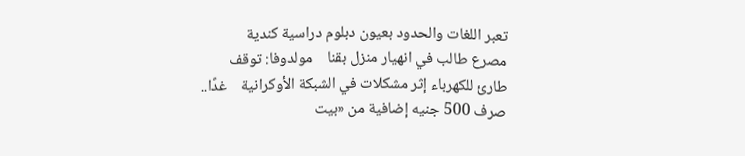تعبر اللغات والحدود بعيون دبلوم دراسية كندية    مصرع طالب في انهيار منزل بقنا    مولدوفا: توقف طارئ للكهرباء إثر مشكلات في الشبكة الأوكرانية    غدًا.. صرف 500 جنيه إضافية من «بيت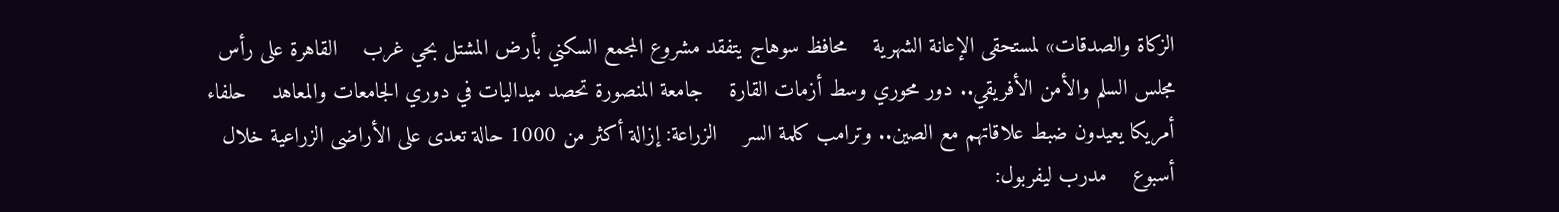الزكاة والصدقات» لمستحقى الإعانة الشهرية    محافظ سوهاج يتفقد مشروع المجمع السكني بأرض المشتل بحي غرب    القاهرة على رأس مجلس السلم والأمن الأفريقي.. دور محوري وسط أزمات القارة    جامعة المنصورة تحصد ميداليات في دوري الجامعات والمعاهد    حلفاء أمريكا يعيدون ضبط علاقاتهم مع الصين.. وترامب كلمة السر    الزراعة: إزالة أكثر من 1000 حالة تعدى على الأراضى الزراعية خلال أسبوع    مدرب ليفربول: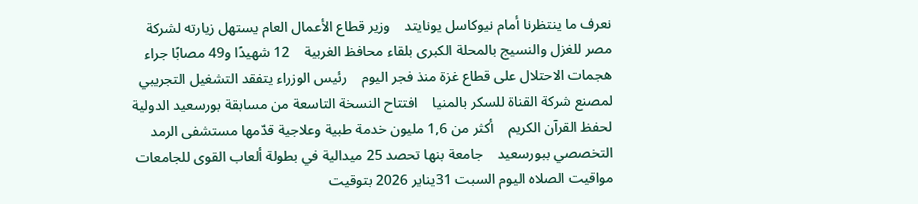نعرف ما ينتظرنا أمام نيوكاسل يونايتد    وزير قطاع الأعمال العام يستهل زيارته لشركة مصر للغزل والنسيج بالمحلة الكبرى بلقاء محافظ الغربية    12 شهيدًا و49 مصابًا جراء هجمات الاحتلال على قطاع غزة منذ فجر اليوم    رئيس الوزراء يتفقد التشغيل التجريبي لمصنع شركة القناة للسكر بالمنيا    افتتاح النسخة التاسعة من مسابقة بورسعيد الدولية لحفظ القرآن الكريم    أكثر من 1,6 مليون خدمة طبية وعلاجية قدّمها مستشفى الرمد التخصصي ببورسعيد    جامعة بنها تحصد 25 ميدالية في بطولة ألعاب القوى للجامعات    مواقيت الصلاه اليوم السبت 31يناير 2026 بتوقيت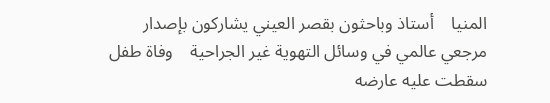المنيا    أستاذ وباحثون بقصر العيني يشاركون بإصدار مرجعي عالمي في وسائل التهوية غير الجراحية    وفاة طفل سقطت عليه عارضه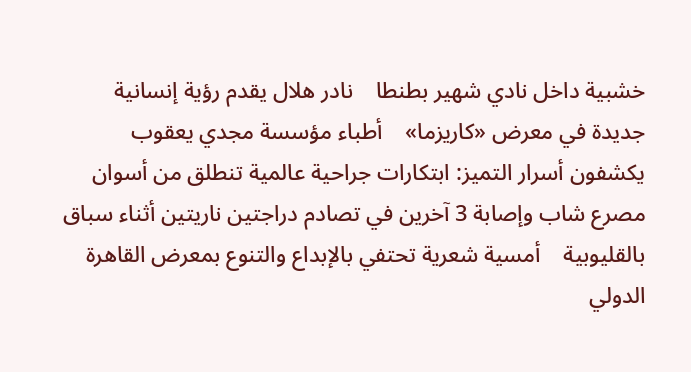خشبية داخل نادي شهير بطنطا    نادر هلال يقدم رؤية إنسانية جديدة في معرض «كاريزما»    أطباء مؤسسة مجدي يعقوب يكشفون أسرار التميز: ابتكارات جراحية عالمية تنطلق من أسوان    مصرع شاب وإصابة 3 آخرين في تصادم دراجتين ناريتين أثناء سباق بالقليوبية    أمسية شعرية تحتفي بالإبداع والتنوع بمعرض القاهرة الدولي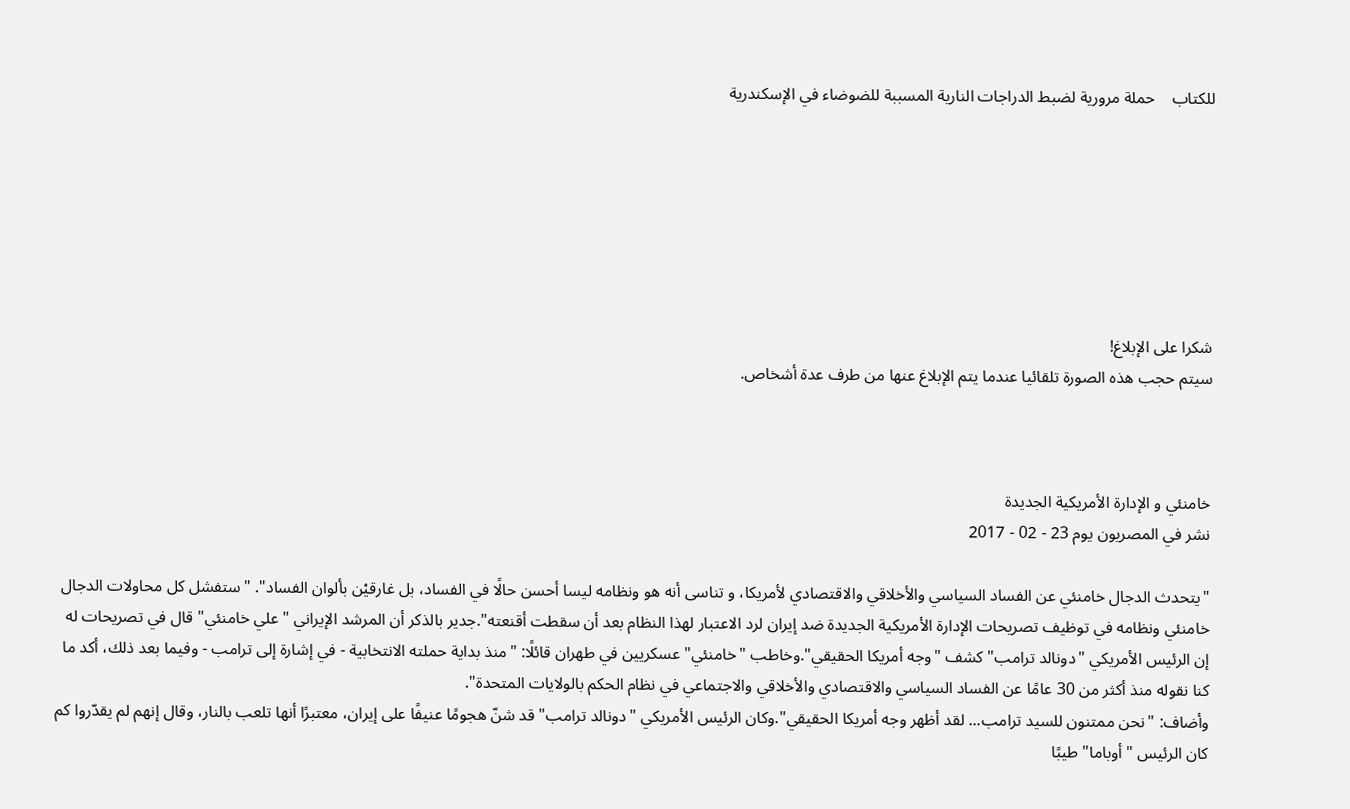للكتاب    حملة مرورية لضبط الدراجات النارية المسببة للضوضاء في الإسكندرية







شكرا على الإبلاغ!
سيتم حجب هذه الصورة تلقائيا عندما يتم الإبلاغ عنها من طرف عدة أشخاص.



خامنئي و الإدارة الأمريكية الجديدة
نشر في المصريون يوم 23 - 02 - 2017

"يتحدث الدجال خامنئي عن الفساد السياسي والأخلاقي والاقتصادي لأمريكا، و تناسى أنه هو ونظامه ليسا أحسن حالًا في الفساد، بل غارقيْن بألوان الفساد". "ستفشل كل محاولات الدجال خامنئي ونظامه في توظيف تصريحات الإدارة الأمريكية الجديدة ضد إيران لرد الاعتبار لهذا النظام بعد أن سقطت أقنعته".جدير بالذكر أن المرشد الإيراني "علي خامنئي" قال في تصريحات له إن الرئيس الأمريكي "دونالد ترامب" كشف "وجه أمريكا الحقيقي".وخاطب "خامنئي" عسكريين في طهران قائلًا: "منذ بداية حملته الانتخابية - في إشارة إلى ترامب - وفيما بعد ذلك، أكد ما كنا نقوله منذ أكثر من 30 عامًا عن الفساد السياسي والاقتصادي والأخلاقي والاجتماعي في نظام الحكم بالولايات المتحدة".
وأضاف: "نحن ممتنون للسيد ترامب... لقد أظهر وجه أمريكا الحقيقي".وكان الرئيس الأمريكي "دونالد ترامب" قد شنّ هجومًا عنيفًا على إيران، معتبرًا أنها تلعب بالنار، وقال إنهم لم يقدّروا كم كان الرئيس "أوباما" طيبًا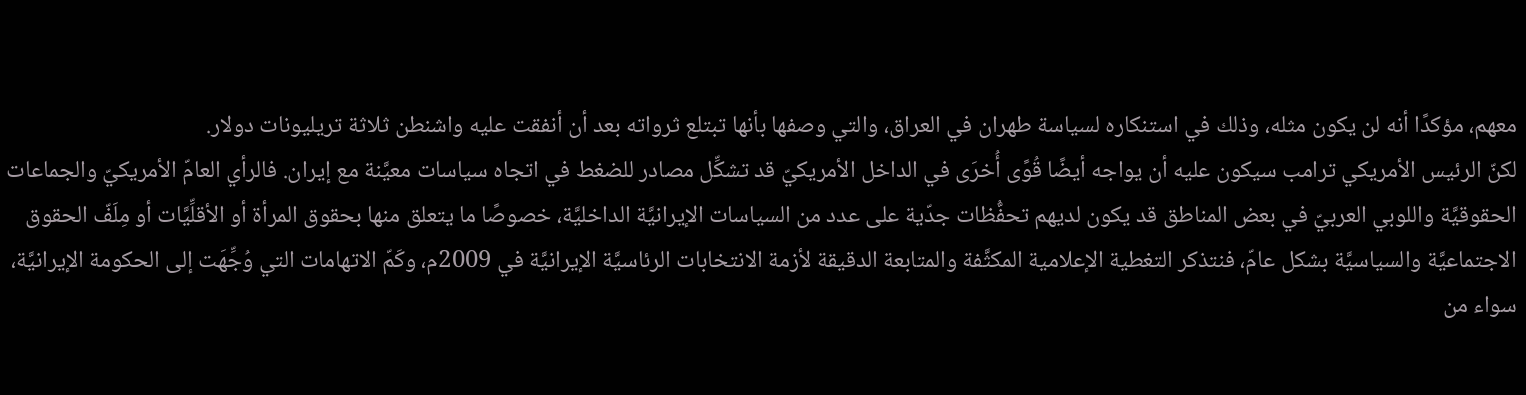معهم، مؤكدًا أنه لن يكون مثله، وذلك في استنكاره لسياسة طهران في العراق، والتي وصفها بأنها تبتلع ثرواته بعد أن أنفقت عليه واشنطن ثلاثة تريليونات دولار.
لكنّ الرئيس الأمريكي ترامب سيكون عليه أن يواجه أيضًا قُوًى أُخرَى في الداخل الأمريكيّ قد تشكِّل مصادر للضغط في اتجاه سياسات معيَّنة مع إيران. فالرأي العامّ الأمريكيّ والجماعات الحقوقيَّة واللوبي العربيّ في بعض المناطق قد يكون لديهم تحفُّظات جدّية على عدد من السياسات الإيرانيَّة الداخليَّة، خصوصًا ما يتعلق منها بحقوق المرأة أو الأقلِّيَّات أو مِلَفّ الحقوق الاجتماعيَّة والسياسيَّة بشكل عامّ، فنتذكر التغطية الإعلامية المكثَّفة والمتابعة الدقيقة لأزمة الانتخابات الرئاسيَّة الإيرانيَّة في 2009م، وكَمّ الاتهامات التي وُجِّهَت إلى الحكومة الإيرانيَّة، سواء من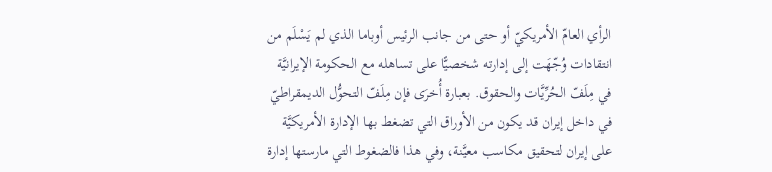الرأي العامّ الأمريكيّ أو حتى من جانب الرئيس أوباما الذي لم يَسْلَم من انتقادات وُجّهَت إلى إدارته شخصيًّا على تساهله مع الحكومة الإيرانيَّة في مِلَفّ الحُرِّيَّات والحقوق. بعبارة أُخرَى فإن مِلَفّ التحوُّل الديمقراطيّ في داخل إيران قد يكون من الأوراق التي تضغط بها الإدارة الأمريكيَّة على إيران لتحقيق مكاسب معيَّنة، وفي هذا فالضغوط التي مارستها إدارة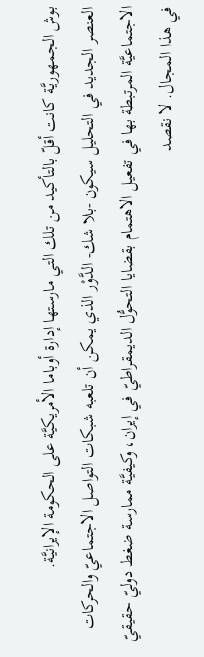بوش الجمهوريَّة كانت أقلّ بالتأكيد من تلك التي مارستها إدارة أوباما الأمريكيَّة على الحكومة الإيرانيَّة.
العنصر الجديد في التحليل سيكون -بلا شك- الدَّوْر الذي يمكن أن تلعبه شبكات التواصل الاجتماعيّ والحركات الاجتماعيَّة المرتبطة بها في تفعيل الاهتمام بقضايا التحوُّل الديمقراطيّ في إيران، وكيفيَّة ممارسة ضغط دوليّ حقيقيّ في هذا المجال. لا نقصد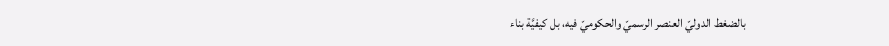بالضغط الدوليّ العنصر الرسميّ والحكوميّ فيه، بل كيفيَّة بناء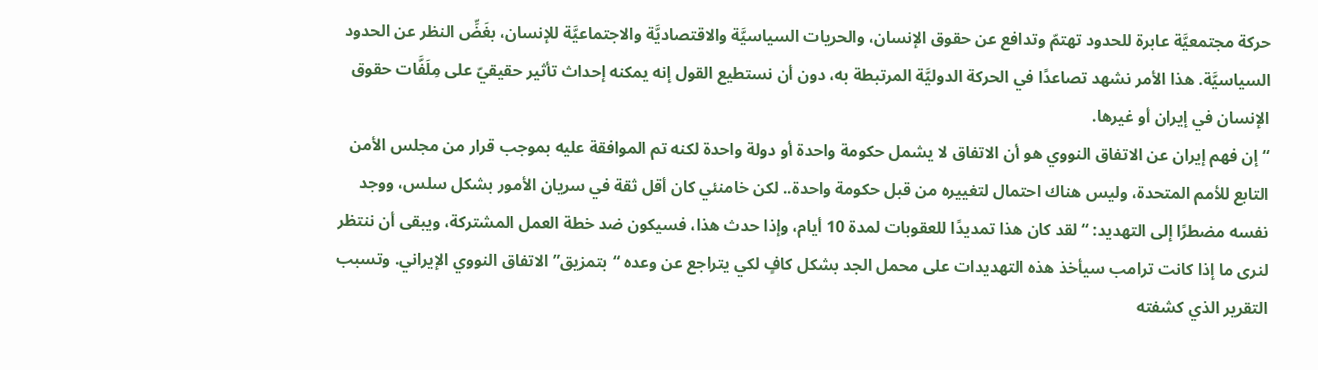حركة مجتمعيَّة عابرة للحدود تهتمّ وتدافع عن حقوق الإنسان، والحريات السياسيَّة والاقتصاديَّة والاجتماعيَّة للإنسان، بغَضِّ النظر عن الحدود السياسيَّة. هذا الأمر نشهد تصاعدًا في الحركة الدوليَّة المرتبطة به، دون أن نستطيع القول إنه يمكنه إحداث تأثير حقيقيّ على مِلَفَّات حقوق الإنسان في إيران أو غيرها.
“إن فهم إيران عن الاتفاق النووي هو أن الاتفاق لا يشمل حكومة واحدة أو دولة واحدة لكنه تم الموافقة عليه بموجب قرار من مجلس الأمن التابع للأمم المتحدة، وليس هناك احتمال لتغييره من قبل حكومة واحدة.. لكن خامنئي كان أقل ثقة في سريان الأمور بشكل سلس، ووجد نفسه مضطرًا إلى التهديد: “لقد كان هذا تمديدًا للعقوبات لمدة 10 أيام، وإذا حدث هذا، فسيكون ضد خطة العمل المشتركة، ويبقى أن ننتظر لنرى ما إذا كانت ترامب سيأخذ هذه التهديدات على محمل الجد بشكل كافٍ لكي يتراجع عن وعده “بتمزيق” الاتفاق النووي الإيراني. وتسبب التقرير الذي كشفته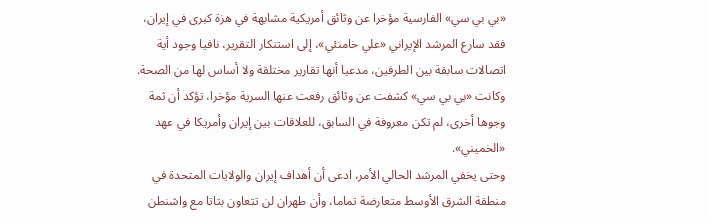«بي بي سي» الفارسية مؤخرا عن وثائق أمريكية مشابهة في هزة كبرى في إيران، فقد سارع المرشد الإيراني «علي خامنئي»، إلى استنكار التقرير، نافيا وجود أية اتصالات سابقة بين الطرفين، مدعيا أنها تقارير مختلقة ولا أساس لها من الصحة.
وكانت «بي بي سي» كشفت عن وثائق رفعت عنها السرية مؤخرا، تؤكد أن ثمة وجوها أخرى، لم تكن معروفة في السابق، للعلاقات بين إيران وأمريكا في عهد «الخميني».
وحتى يخفي المرشد الحالي الأمر، ادعى أن أهداف إيران والولايات المتحدة في منطقة الشرق الأوسط متعارضة تماما، وأن طهران لن تتعاون بتاتا مع واشنطن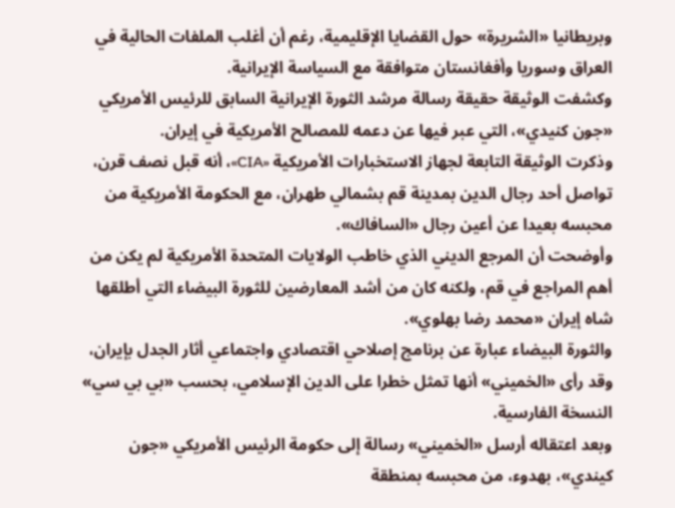وبريطانيا «الشريرة» حول القضايا الإقليمية، رغم أن أغلب الملفات الحالية في العراق وسوريا وأفغانستان متوافقة مع السياسة الإيرانية.
وكشفت الوثيقة حقيقة رسالة مرشد الثورة الإيرانية السابق للرئيس الأمريكي «جون كنيدي»، التي عبر فيها عن دعمه للمصالح الأمريكية في إيران.
وذكرت الوثيقة التابعة لجهاز الاستخبارات الأمريكية «CIA»، أنه قبل نصف قرن، تواصل أحد رجال الدين بمدينة قم بشمالي طهران، مع الحكومة الأمريكية من محبسه بعيدا عن أعين رجال «السافاك».
وأوضحت أن المرجع الديني الذي خاطب الولايات المتحدة الأمريكية لم يكن من أهم المراجع في قم، ولكنه كان من أشد المعارضين للثورة البيضاء التي أطلقها شاه إيران «محمد رضا بهلوي».
والثورة البيضاء عبارة عن برنامج إصلاحي اقتصادي واجتماعي أثار الجدل بإيران، وقد رأى «الخميني» أنها تمثل خطرا على الدين الإسلامي، بحسب «بي بي سي» النسخة الفارسية.
وبعد اعتقاله أرسل «الخميني» رسالة إلى حكومة الرئيس الأمريكي «جون كيندي»، بهدوء، من محبسه بمنطقة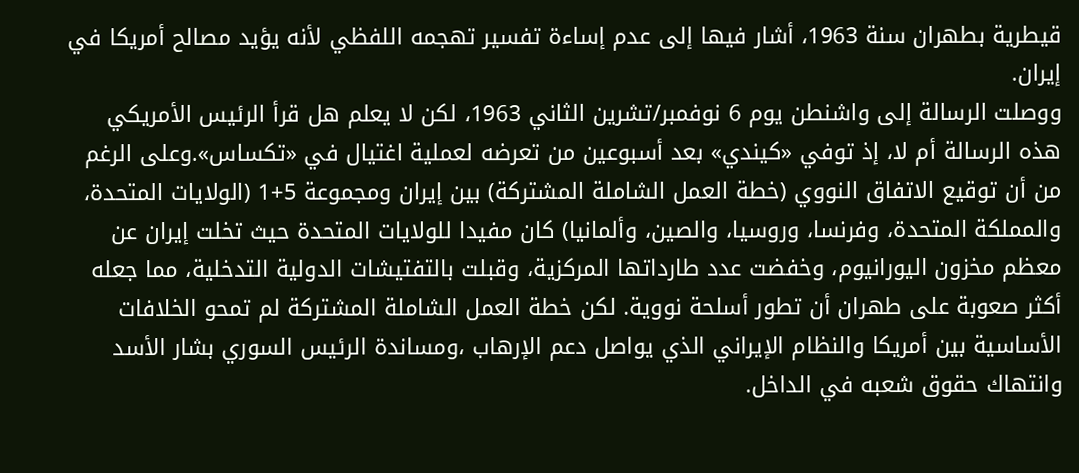قيطرية بطهران سنة 1963، أشار فيها إلى عدم إساءة تفسير تهجمه اللفظي لأنه يؤيد مصالح أمريكا في إيران.
ووصلت الرسالة إلى واشنطن يوم 6 نوفمبر/تشرين الثاني 1963، لكن لا يعلم هل قرأ الرئيس الأمريكي هذه الرسالة أم لا، إذ توفي «كيندي» بعد أسبوعين من تعرضه لعملية اغتيال في «تكساس».وعلى الرغم من أن توقيع الاتفاق النووي (خطة العمل الشاملة المشتركة) بين إيران ومجموعة 5+1 (الولايات المتحدة، والمملكة المتحدة، وفرنسا، وروسيا، والصين، وألمانيا) كان مفيدا للولايات المتحدة حيث تخلت إيران عن معظم مخزون اليورانيوم، وخفضت عدد طارداتها المركزية، وقبلت بالتفتيشات الدولية التدخلية، مما جعله أكثر صعوبة على طهران أن تطور أسلحة نووية. لكن خطة العمل الشاملة المشتركة لم تمحو الخلافات الأساسية بين أمريكا والنظام الإيراني الذي يواصل دعم الإرهاب ،ومساندة الرئيس السوري بشار الأسد وانتهاك حقوق شعبه في الداخل.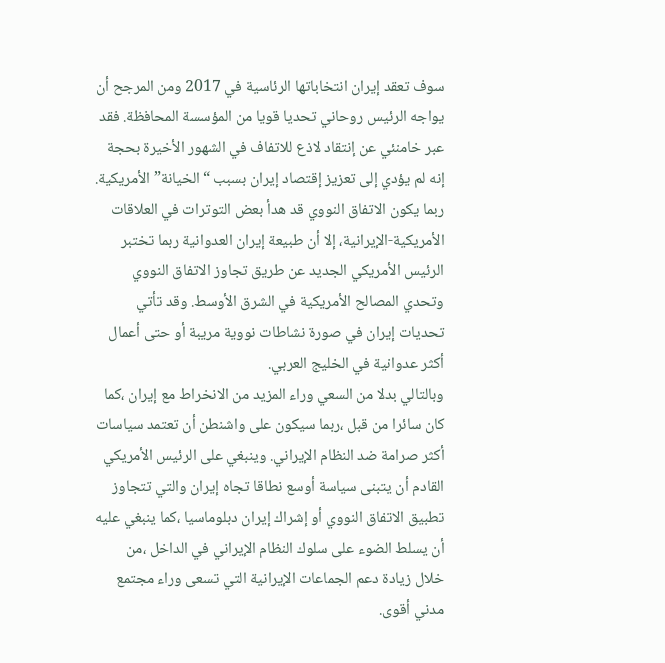سوف تعقد إيران انتخاباتها الرئاسية في 2017 ومن المرجح أن يواجه الرئيس روحاني تحديا قويا من المؤسسة المحافظة. فقد عبر خامنئي عن إنتقاد لاذع للاتفاف في الشهور الأخيرة بحجة إنه لم يؤدي إلى تعزيز إقتصاد إيران بسبب “الخيانة” الأمريكية.
ربما يكون الاتفاق النووي قد هدأ بعض التوترات في العلاقات الأمريكية-الإيرانية، إلا أن طبيعة إيران العدوانية ربما تختبر الرئيس الأمريكي الجديد عن طريق تجاوز الاتفاق النووي وتحدي المصالح الأمريكية في الشرق الأوسط. وقد تأتي تحديات إيران في صورة نشاطات نووية مريبة أو حتى أعمال أكثر عدوانية في الخليج العربي.
وبالتالي بدلا من السعي وراء المزيد من الانخراط مع إيران ،كما كان سائرا من قبل ،ربما سيكون على واشنطن أن تعتمد سياسات أكثر صرامة ضد النظام الإيراني. وينبغي على الرئيس الأمريكي القادم أن يتبنى سياسة أوسع نطاقا تجاه إيران والتي تتجاوز تطبيق الاتفاق النووي أو إشراك إيران دبلوماسيا ،كما ينبغي عليه أن يسلط الضوء على سلوك النظام الإيراني في الداخل ،من خلال زيادة دعم الجماعات الإيرانية التي تسعى وراء مجتمع مدني أقوى.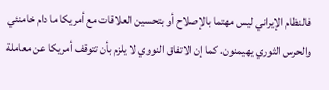فالنظام الإيراني ليس مهتما بالإصلاح أو بتحسين العلاقات مع أمريكا ما دام خامنئي والحرس الثوري يهيمنون. كما إن الاتفاق النووي لا يلزم بأن تتوقف أمريكا عن معاملة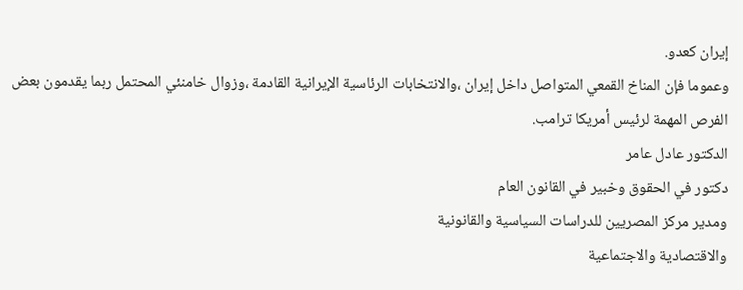إيران كعدو.
وعموما فإن المناخ القمعي المتواصل داخل إيران ،والانتخابات الرئاسية الإيرانية القادمة ،وزوال خامنئي المحتمل ربما يقدمون بعض الفرص المهمة لرئيس أمريكا ترامب.
الدكتور عادل عامر
دكتور في الحقوق وخبير في القانون العام
ومدير مركز المصريين للدراسات السياسية والقانونية
والاقتصادية والاجتماعية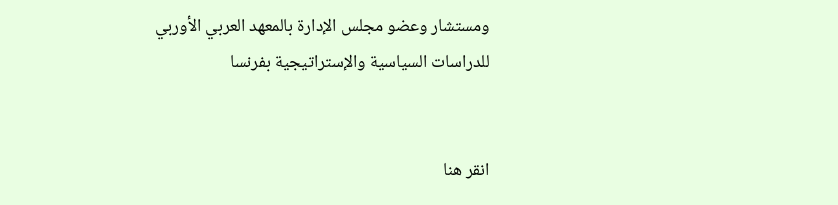ومستشار وعضو مجلس الإدارة بالمعهد العربي الأوربي
للدراسات السياسية والإستراتيجية بفرنسا


انقر هنا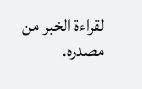لقراءة الخبر من مصدره.